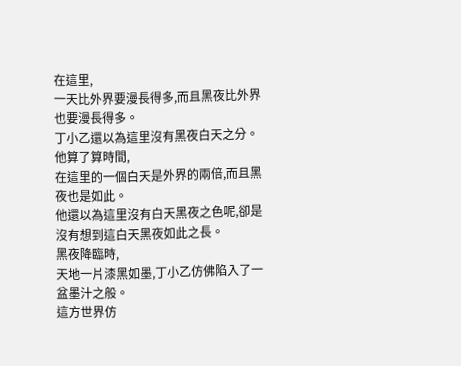在這里,
一天比外界要漫長得多,而且黑夜比外界也要漫長得多。
丁小乙還以為這里沒有黑夜白天之分。
他算了算時間,
在這里的一個白天是外界的兩倍,而且黑夜也是如此。
他還以為這里沒有白天黑夜之色呢,卻是沒有想到這白天黑夜如此之長。
黑夜降臨時,
天地一片漆黑如墨,丁小乙仿佛陷入了一盆墨汁之般。
這方世界仿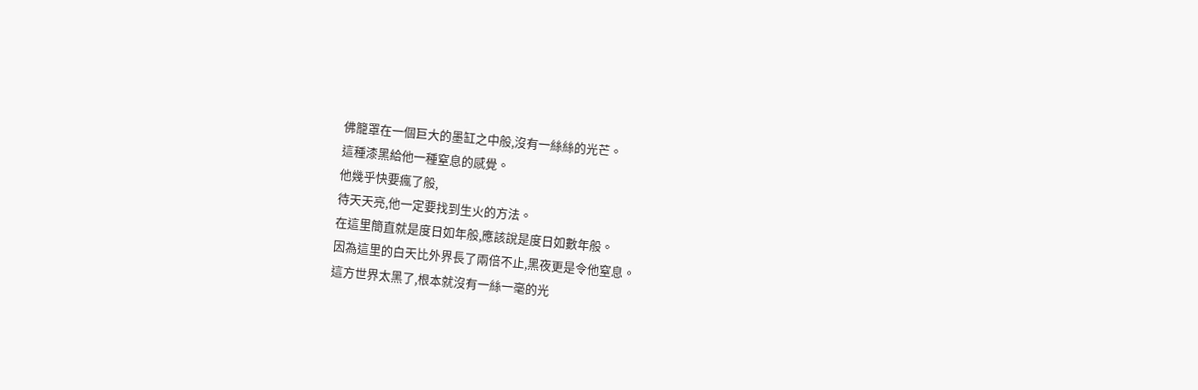佛籠罩在一個巨大的墨缸之中般,沒有一絲絲的光芒。
這種漆黑給他一種窒息的感覺。
他幾乎快要瘋了般,
待天天亮,他一定要找到生火的方法。
在這里簡直就是度日如年般,應該說是度日如數年般。
因為這里的白天比外界長了兩倍不止,黑夜更是令他窒息。
這方世界太黑了,根本就沒有一絲一毫的光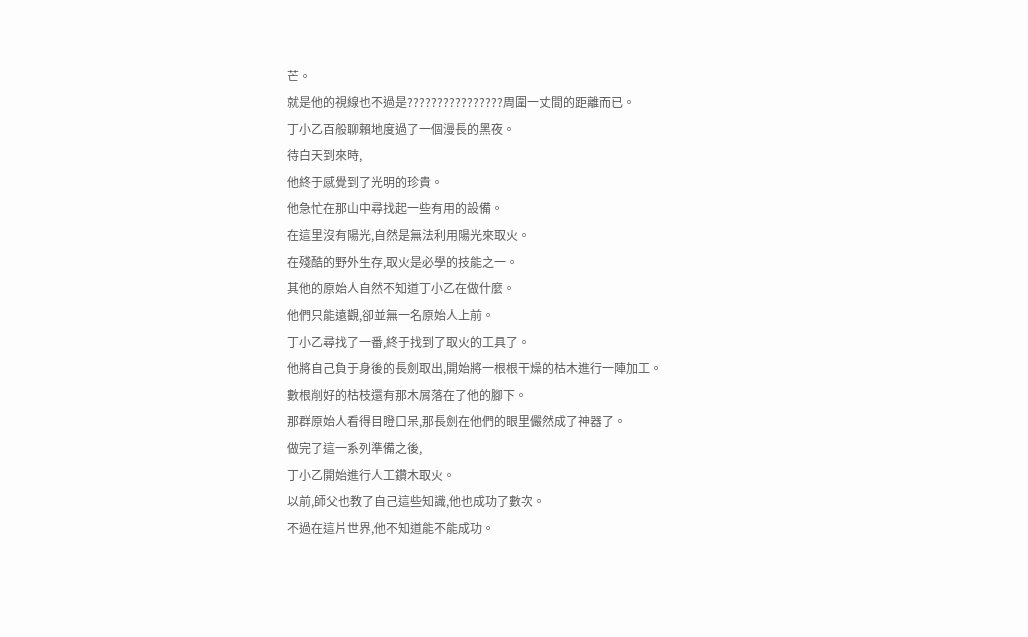芒。
就是他的視線也不過是????????????????周圍一丈間的距離而已。
丁小乙百般聊賴地度過了一個漫長的黑夜。
待白天到來時,
他終于感覺到了光明的珍貴。
他急忙在那山中尋找起一些有用的設備。
在這里沒有陽光,自然是無法利用陽光來取火。
在殘酷的野外生存,取火是必學的技能之一。
其他的原始人自然不知道丁小乙在做什麼。
他們只能遠觀,卻並無一名原始人上前。
丁小乙尋找了一番,終于找到了取火的工具了。
他將自己負于身後的長劍取出,開始將一根根干燥的枯木進行一陣加工。
數根削好的枯枝還有那木屑落在了他的腳下。
那群原始人看得目瞪口呆,那長劍在他們的眼里儼然成了神器了。
做完了這一系列準備之後,
丁小乙開始進行人工鑽木取火。
以前,師父也教了自己這些知識,他也成功了數次。
不過在這片世界,他不知道能不能成功。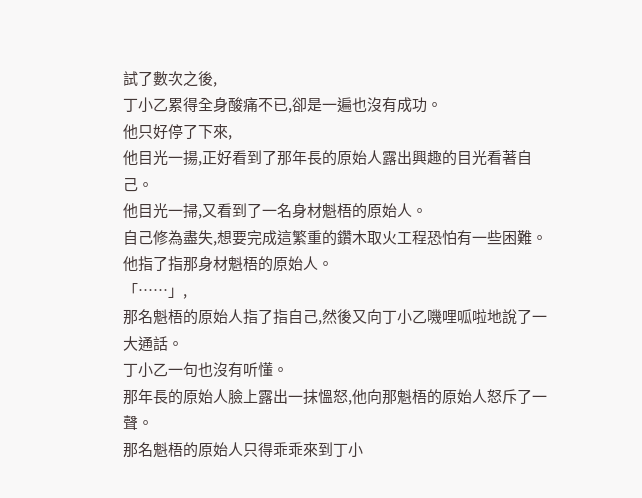試了數次之後,
丁小乙累得全身酸痛不已,卻是一遍也沒有成功。
他只好停了下來,
他目光一揚,正好看到了那年長的原始人露出興趣的目光看著自己。
他目光一掃,又看到了一名身材魁梧的原始人。
自己修為盡失,想要完成這繁重的鑽木取火工程恐怕有一些困難。
他指了指那身材魁梧的原始人。
「……」,
那名魁梧的原始人指了指自己,然後又向丁小乙嘰哩呱啦地說了一大通話。
丁小乙一句也沒有听懂。
那年長的原始人臉上露出一抹慍怒,他向那魁梧的原始人怒斥了一聲。
那名魁梧的原始人只得乖乖來到丁小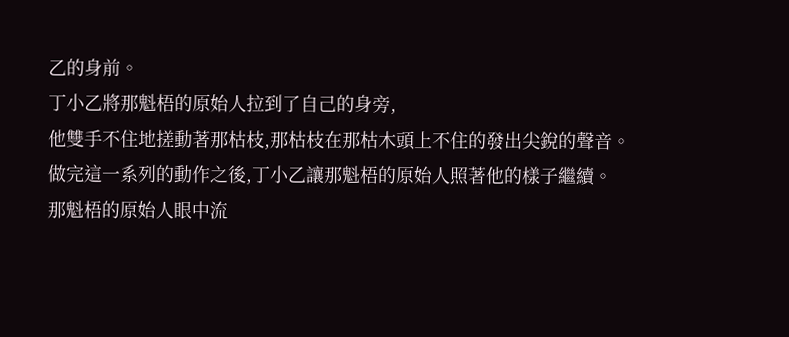乙的身前。
丁小乙將那魁梧的原始人拉到了自己的身旁,
他雙手不住地搓動著那枯枝,那枯枝在那枯木頭上不住的發出尖銳的聲音。
做完這一系列的動作之後,丁小乙讓那魁梧的原始人照著他的樣子繼續。
那魁梧的原始人眼中流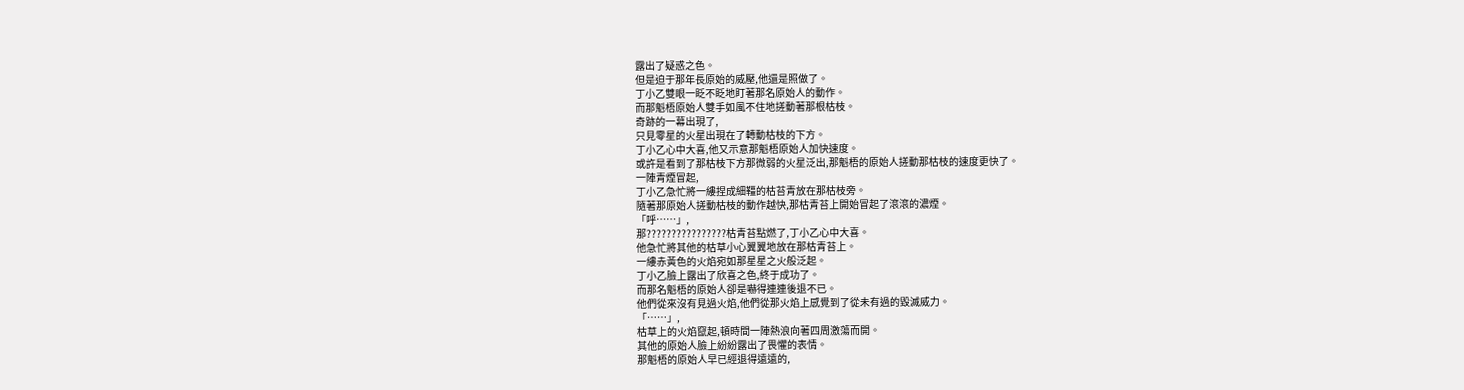露出了疑惑之色。
但是迫于那年長原始的威壓,他還是照做了。
丁小乙雙眼一眨不眨地盯著那名原始人的動作。
而那魁梧原始人雙手如風不住地搓動著那根枯枝。
奇跡的一幕出現了,
只見零星的火星出現在了轉動枯枝的下方。
丁小乙心中大喜,他又示意那魁梧原始人加快速度。
或許是看到了那枯枝下方那微弱的火星泛出,那魁梧的原始人搓動那枯枝的速度更快了。
一陣青煙冒起,
丁小乙急忙將一縷捏成細韁的枯苔青放在那枯枝旁。
隨著那原始人搓動枯枝的動作越快,那枯青苔上開始冒起了滾滾的濃煙。
「呼……」,
那????????????????枯青苔點燃了,丁小乙心中大喜。
他急忙將其他的枯草小心翼翼地放在那枯青苔上。
一縷赤黃色的火焰宛如那星星之火般泛起。
丁小乙臉上露出了欣喜之色,終于成功了。
而那名魁梧的原始人卻是嚇得連連後退不已。
他們從來沒有見過火焰,他們從那火焰上感覺到了從未有過的毀滅威力。
「……」,
枯草上的火焰竄起,頓時間一陣熱浪向著四周激蕩而開。
其他的原始人臉上紛紛露出了畏懼的表情。
那魁梧的原始人早已經退得遠遠的,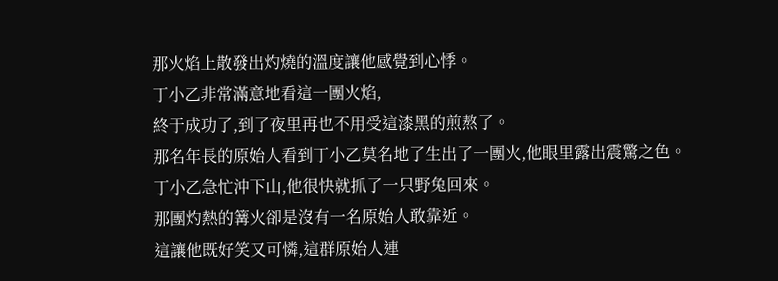那火焰上散發出灼燒的溫度讓他感覺到心悸。
丁小乙非常滿意地看這一團火焰,
終于成功了,到了夜里再也不用受這漆黑的煎熬了。
那名年長的原始人看到丁小乙莫名地了生出了一團火,他眼里露出震驚之色。
丁小乙急忙沖下山,他很快就抓了一只野兔回來。
那團灼熱的篝火卻是沒有一名原始人敢靠近。
這讓他既好笑又可憐,這群原始人連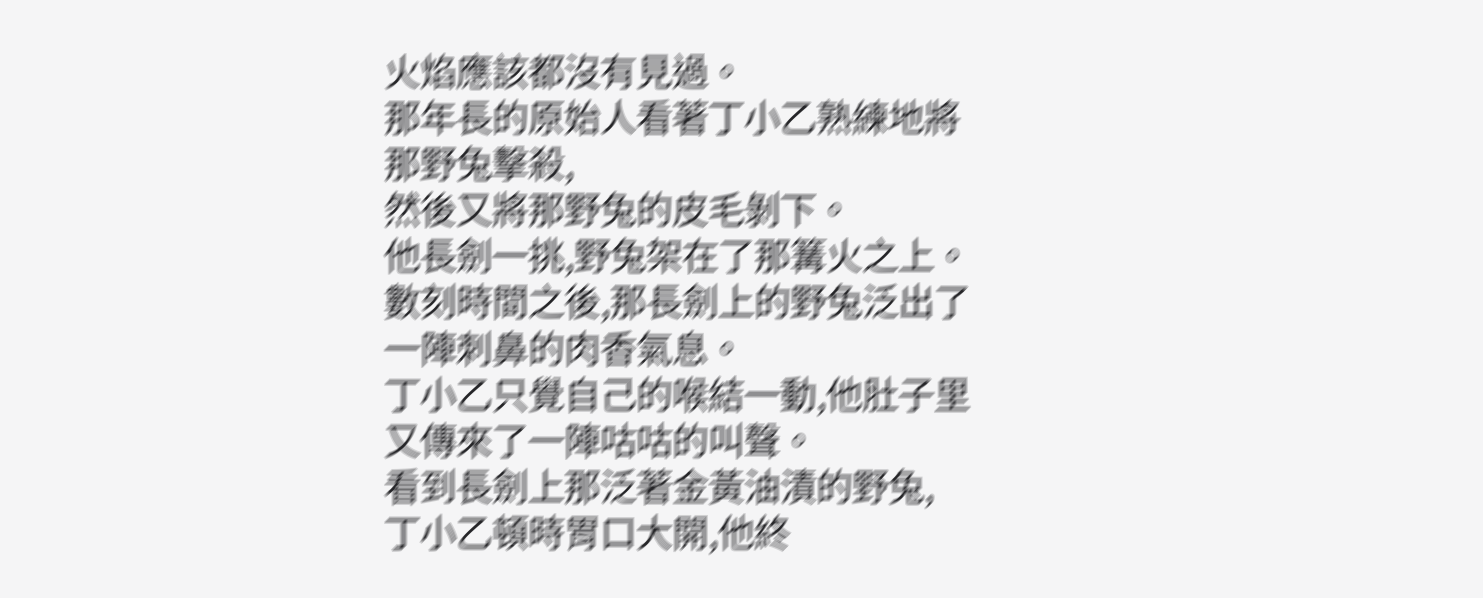火焰應該都沒有見過。
那年長的原始人看著丁小乙熟練地將那野兔擊殺,
然後又將那野兔的皮毛剝下。
他長劍一挑,野兔架在了那篝火之上。
數刻時間之後,那長劍上的野兔泛出了一陣刺鼻的肉香氣息。
丁小乙只覺自己的喉結一動,他肚子里又傳來了一陣咕咕的叫聲。
看到長劍上那泛著金黃油漬的野兔,
丁小乙頓時胃口大開,他終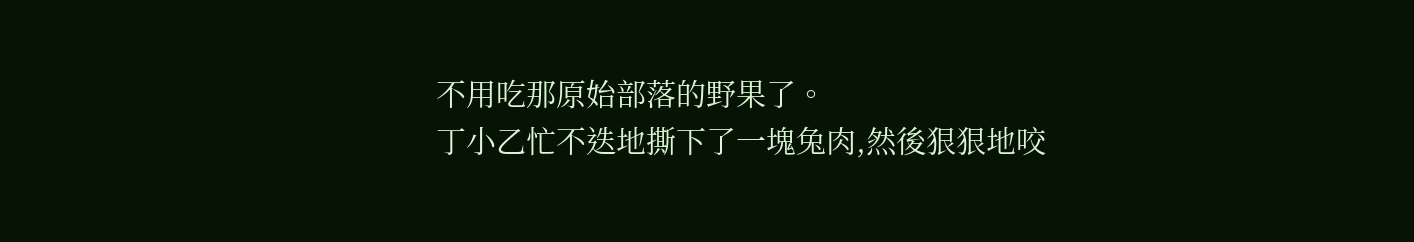不用吃那原始部落的野果了。
丁小乙忙不迭地撕下了一塊兔肉,然後狠狠地咬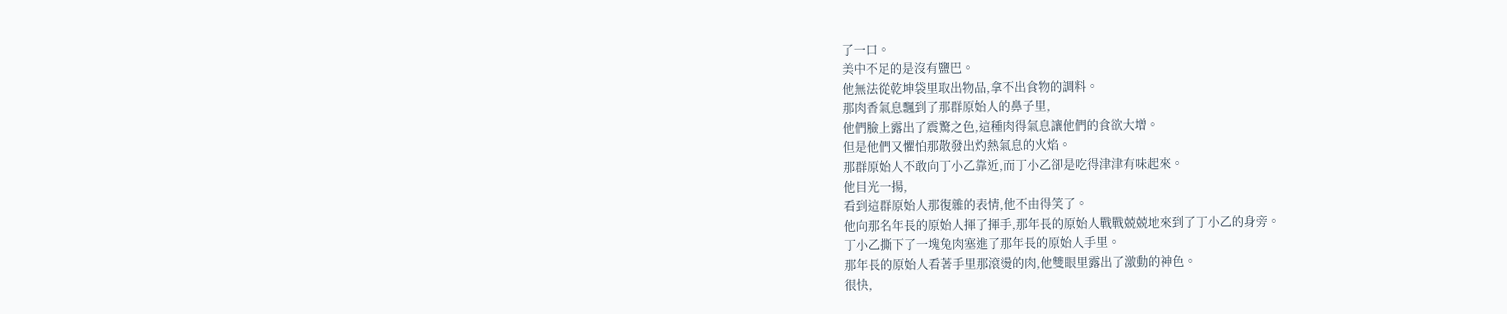了一口。
美中不足的是沒有鹽巴。
他無法從乾坤袋里取出物品,拿不出食物的調料。
那肉香氣息飄到了那群原始人的鼻子里,
他們臉上露出了震驚之色,這種肉得氣息讓他們的食欲大增。
但是他們又懼怕那散發出灼熱氣息的火焰。
那群原始人不敢向丁小乙靠近,而丁小乙卻是吃得津津有味起來。
他目光一揚,
看到這群原始人那復雜的表情,他不由得笑了。
他向那名年長的原始人揮了揮手,那年長的原始人戰戰兢兢地來到了丁小乙的身旁。
丁小乙撕下了一塊兔肉塞進了那年長的原始人手里。
那年長的原始人看著手里那滾燙的肉,他雙眼里露出了激動的神色。
很快,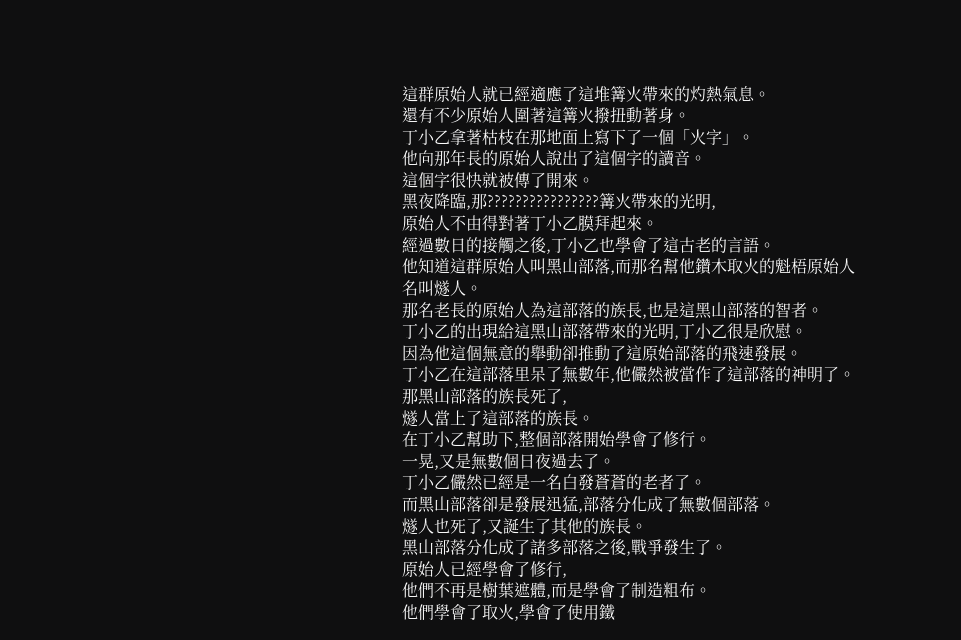這群原始人就已經適應了這堆篝火帶來的灼熱氣息。
還有不少原始人圍著這篝火撥扭動著身。
丁小乙拿著枯枝在那地面上寫下了一個「火字」。
他向那年長的原始人說出了這個字的讀音。
這個字很快就被傳了開來。
黑夜降臨,那????????????????篝火帶來的光明,
原始人不由得對著丁小乙膜拜起來。
經過數日的接觸之後,丁小乙也學會了這古老的言語。
他知道這群原始人叫黑山部落,而那名幫他鑽木取火的魁梧原始人名叫燧人。
那名老長的原始人為這部落的族長,也是這黑山部落的智者。
丁小乙的出現給這黑山部落帶來的光明,丁小乙很是欣慰。
因為他這個無意的舉動卻推動了這原始部落的飛速發展。
丁小乙在這部落里呆了無數年,他儼然被當作了這部落的神明了。
那黑山部落的族長死了,
燧人當上了這部落的族長。
在丁小乙幫助下,整個部落開始學會了修行。
一晃,又是無數個日夜過去了。
丁小乙儼然已經是一名白發蒼蒼的老者了。
而黑山部落卻是發展迅猛,部落分化成了無數個部落。
燧人也死了,又誕生了其他的族長。
黑山部落分化成了諸多部落之後,戰爭發生了。
原始人已經學會了修行,
他們不再是樹葉遮體,而是學會了制造粗布。
他們學會了取火,學會了使用鐵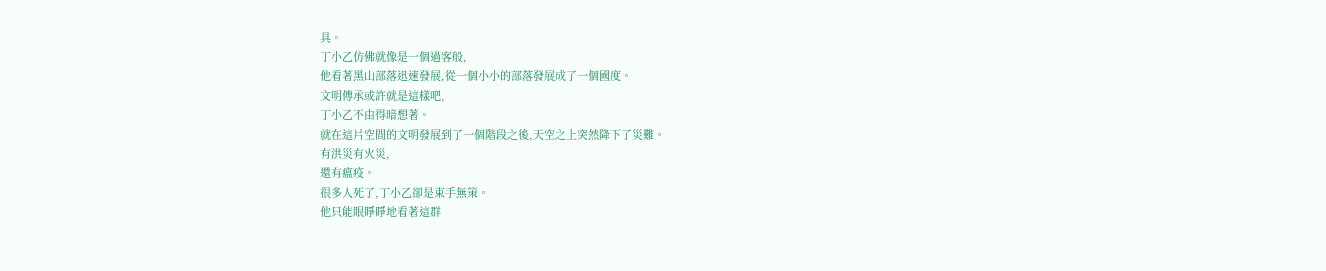具。
丁小乙仿佛就像是一個過客般,
他看著黑山部落迅速發展,從一個小小的部落發展成了一個國度。
文明傳承或許就是這樣吧,
丁小乙不由得暗想著。
就在這片空間的文明發展到了一個階段之後,天空之上突然降下了災難。
有洪災有火災,
還有瘟疫。
很多人死了,丁小乙卻是束手無策。
他只能眼睜睜地看著這群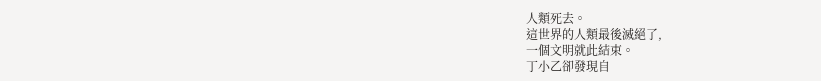人類死去。
這世界的人類最後滅絕了,
一個文明就此結束。
丁小乙卻發現自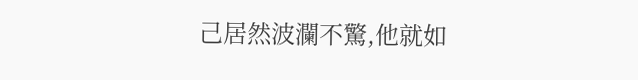己居然波瀾不驚,他就如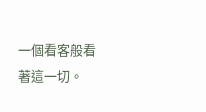一個看客般看著這一切。